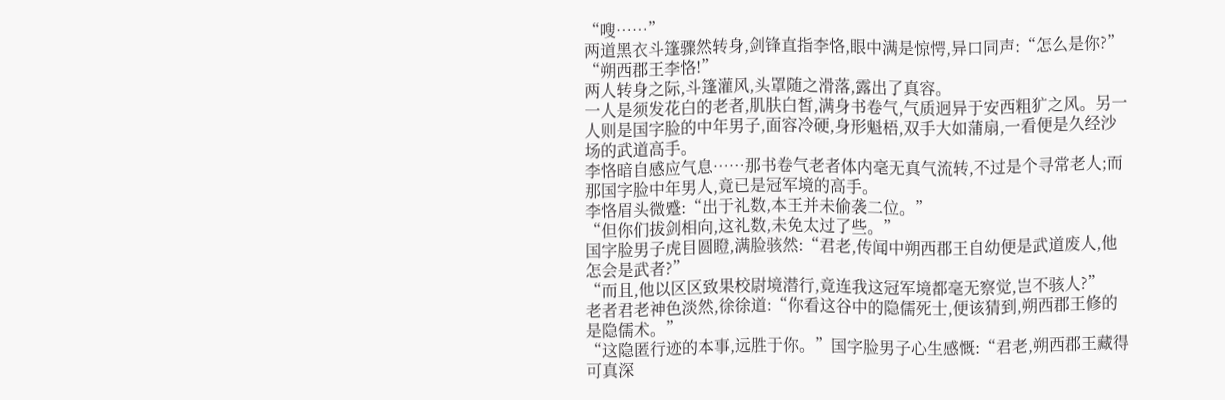“嗖……”
两道黑衣斗篷骤然转身,剑锋直指李恪,眼中满是惊愕,异口同声:“怎么是你?”
“朔西郡王李恪!”
两人转身之际,斗篷灌风,头罩随之滑落,露出了真容。
一人是须发花白的老者,肌肤白皙,满身书卷气,气质迥异于安西粗犷之风。另一人则是国字脸的中年男子,面容冷硬,身形魁梧,双手大如蒲扇,一看便是久经沙场的武道高手。
李恪暗自感应气息……那书卷气老者体内毫无真气流转,不过是个寻常老人;而那国字脸中年男人,竟已是冠军境的高手。
李恪眉头微蹙:“出于礼数,本王并未偷袭二位。”
“但你们拔剑相向,这礼数,未免太过了些。”
国字脸男子虎目圆瞪,满脸骇然:“君老,传闻中朔西郡王自幼便是武道废人,他怎会是武者?”
“而且,他以区区致果校尉境潜行,竟连我这冠军境都毫无察觉,岂不骇人?”
老者君老神色淡然,徐徐道:“你看这谷中的隐儒死士,便该猜到,朔西郡王修的是隐儒术。”
“这隐匿行迹的本事,远胜于你。”国字脸男子心生感慨:“君老,朔西郡王藏得可真深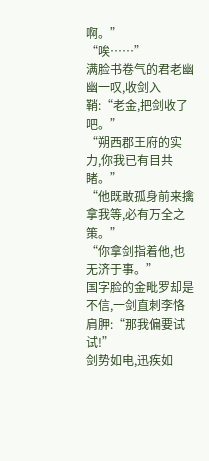啊。”
“唉……”
满脸书卷气的君老幽幽一叹,收剑入鞘:“老金,把剑收了吧。”
“朔西郡王府的实力,你我已有目共睹。”
“他既敢孤身前来擒拿我等,必有万全之策。”
“你拿剑指着他,也无济于事。”
国字脸的金毗罗却是不信,一剑直刺李恪肩胛:“那我偏要试试!”
剑势如电,迅疾如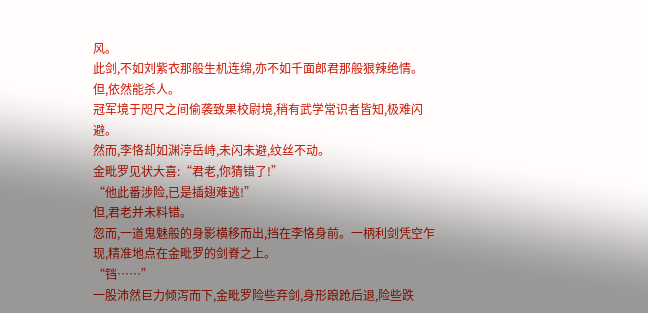风。
此剑,不如刘紫衣那般生机连绵,亦不如千面郎君那般狠辣绝情。
但,依然能杀人。
冠军境于咫尺之间偷袭致果校尉境,稍有武学常识者皆知,极难闪避。
然而,李恪却如渊渟岳峙,未闪未避,纹丝不动。
金毗罗见状大喜:“君老,你猜错了!”
“他此番涉险,已是插翅难逃!”
但,君老并未料错。
忽而,一道鬼魅般的身影横移而出,挡在李恪身前。一柄利剑凭空乍现,精准地点在金毗罗的剑脊之上。
“铛……”
一股沛然巨力倾泻而下,金毗罗险些弃剑,身形踉跄后退,险些跌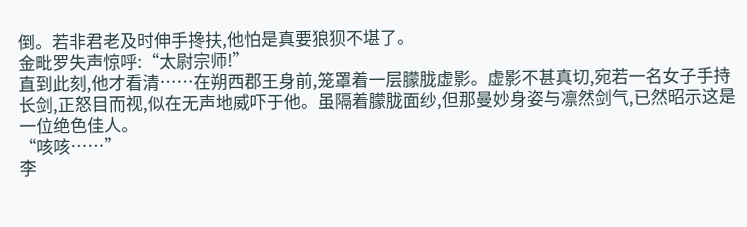倒。若非君老及时伸手搀扶,他怕是真要狼狈不堪了。
金毗罗失声惊呼:“太尉宗师!”
直到此刻,他才看清……在朔西郡王身前,笼罩着一层朦胧虚影。虚影不甚真切,宛若一名女子手持长剑,正怒目而视,似在无声地威吓于他。虽隔着朦胧面纱,但那曼妙身姿与凛然剑气,已然昭示这是一位绝色佳人。
“咳咳……”
李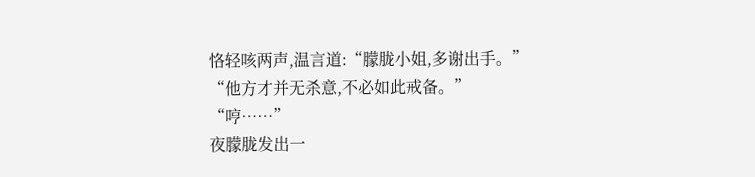恪轻咳两声,温言道:“朦胧小姐,多谢出手。”
“他方才并无杀意,不必如此戒备。”
“哼……”
夜朦胧发出一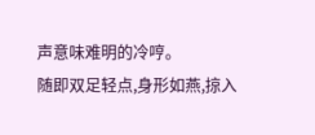声意味难明的冷哼。
随即双足轻点,身形如燕,掠入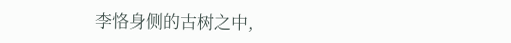李恪身侧的古树之中,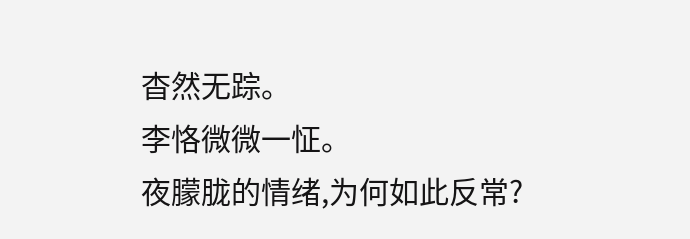杳然无踪。
李恪微微一怔。
夜朦胧的情绪,为何如此反常?